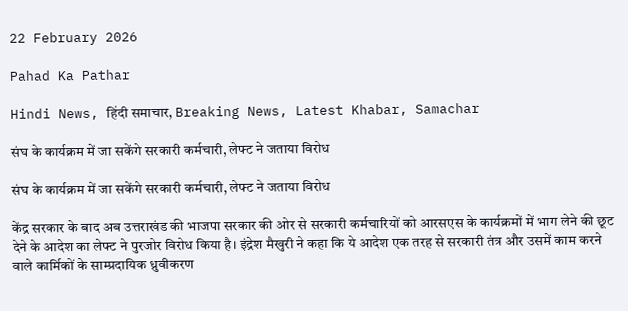22 February 2026

Pahad Ka Pathar

Hindi News, हिंदी समाचार, Breaking News, Latest Khabar, Samachar

संघ के कार्यक्रम में जा सकेंगे सरकारी कर्मचारी, लेफ्ट ने जताया विरोध

संघ के कार्यक्रम में जा सकेंगे सरकारी कर्मचारी, लेफ्ट ने जताया विरोध

केंद्र सरकार के बाद अब उत्तराखंड की भाजपा सरकार की ओर से सरकारी कर्मचारियों को आरसएस के कार्यक्रमों में भाग लेने की छूट देने के आदेश का लेफ्ट ने पुरजोर विरोध किया है। इंद्रेश मैखुरी ने कहा कि ये आदेश एक तरह से सरकारी तंत्र और उसमें काम करने वाले कार्मिकों के साम्प्रदायिक ध्रुवीकरण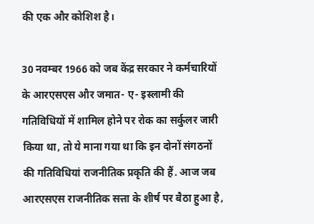की एक और कोशिश है।

30 नवम्बर 1966 को जब केंद्र सरकार ने कर्मचारियों के आरएसएस और जमात- ए- इस्लामी की गतिविधियों में शामिल होने पर रोक का सर्कुलर जारी किया था, तो ये माना गया था कि इन दोनों संगठनों की गतिविधियां राजनीतिक प्रकृति की हैं. आज जब आरएसएस राजनीतिक सत्ता के शीर्ष पर बैठा हुआ है,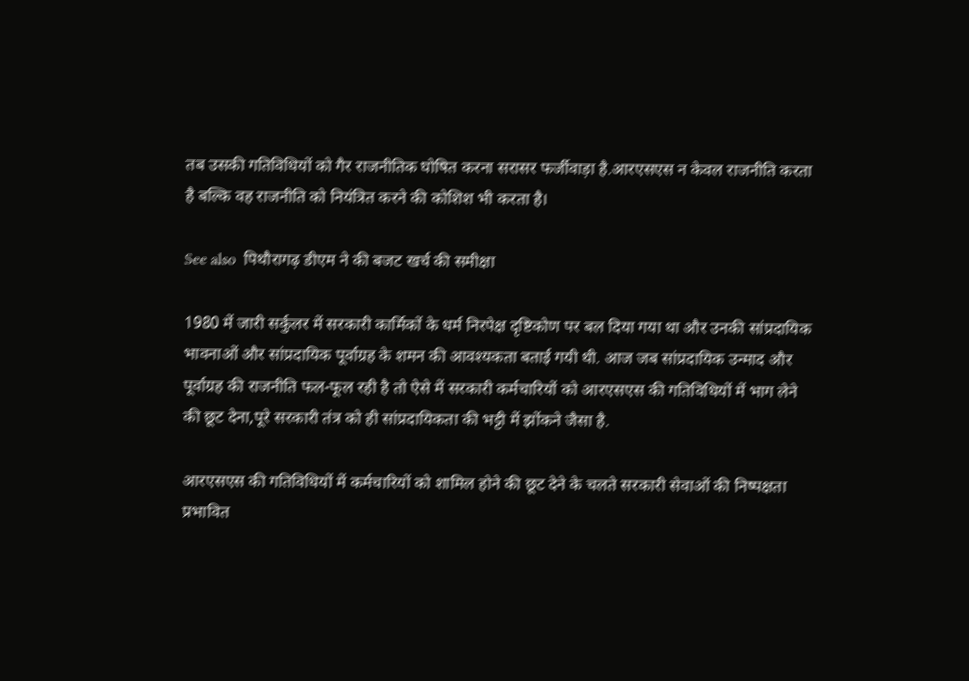तब उसकी गतिविधियों को गैर राजनीतिक घोषित करना सरासर फर्जीवाड़ा है.आरएसएस न केवल राजनीति करता है बल्कि वह राजनीति को नियंत्रित करने की कोशिश भी करता है।

See also  पिथौरागढ़ डीएम ने की बजट खर्च की समीक्षा

1980 में जारी सर्कुलर में सरकारी कार्मिकों के धर्म निरपेक्ष दृष्टिकोण पर बल दिया गया था और उनकी सांप्रदायिक भावनाओं और सांप्रदायिक पूर्वाग्रह के शमन की आवश्यकता बताई गयी थी. आज जब सांप्रदायिक उन्माद और पूर्वाग्रह की राजनीति फल-फूल रही है तो ऐसे में सरकारी कर्मचारियों को आरएसएस की गतिविधियों में भाग लेने की छूट देना,पूरे सरकारी तंत्र को ही सांप्रदायिकता की भट्टी में झोंकने जैसा है.

आरएसएस की गतिविधियों में कर्मचारियों को शामिल होने की छूट देने के चलते सरकारी सेवाओं की निष्पक्षता प्रभावित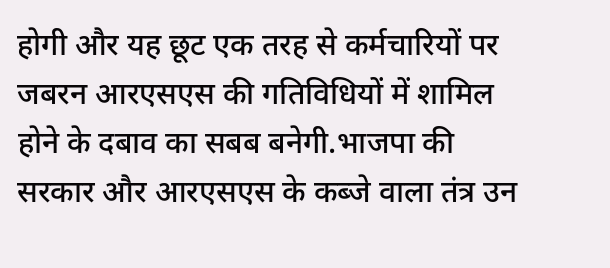होगी और यह छूट एक तरह से कर्मचारियों पर जबरन आरएसएस की गतिविधियों में शामिल होने के दबाव का सबब बनेगी.भाजपा की सरकार और आरएसएस के कब्जे वाला तंत्र उन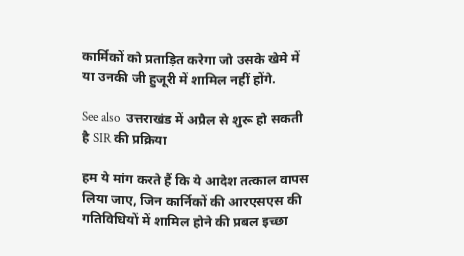कार्मिकों को प्रताड़ित करेगा जो उसके खेमे में या उनकी जी हुजूरी में शामिल नहीं होंगे.

See also  उत्तराखंड में अप्रैल से शुरू हो सकती है SIR की प्रक्रिया

हम ये मांग करते हैं कि ये आदेश तत्काल वापस लिया जाए, जिन कार्निकों की आरएसएस की गतिविधियों में शामिल होने की प्रबल इच्छा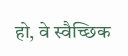हो, वे स्वैच्छिक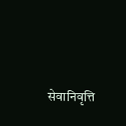सेवानिवृत्ति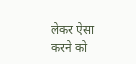लेकर ऐसा करने को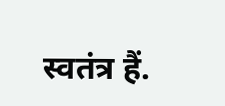स्वतंत्र हैं.